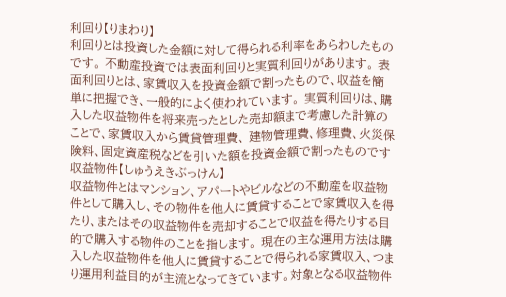利回り【りまわり】
利回りとは投資した金額に対して得られる利率をあらわしたものです。 不動産投資では表面利回りと実質利回りがあります。 表面利回りとは、家賃収入を投資金額で割ったもので、収益を簡単に把握でき、一般的によく使われています。 実質利回りは、購入した収益物件を将来売ったとした売却額まで考慮した計算のことで、家賃収入から賃貸管理費、 建物管理費、修理費、火災保険料、固定資産税などを引いた額を投資金額で割ったものです
収益物件【しゅうえきぶっけん】
収益物件とはマンション、アパートやビルなどの不動産を収益物件として購入し、その物件を他人に賃貸することで家賃収入を得たり、またはその収益物件を売却することで収益を得たりする目的で購入する物件のことを指します。 現在の主な運用方法は購入した収益物件を他人に賃貸することで得られる家賃収入、つまり運用利益目的が主流となってきています。対象となる収益物件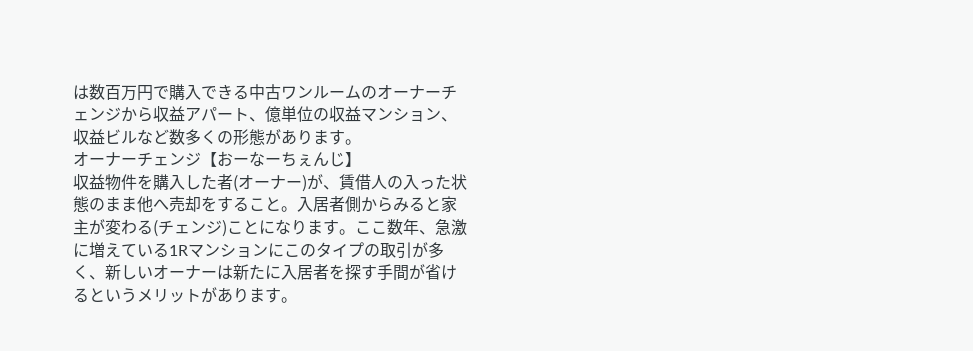は数百万円で購入できる中古ワンルームのオーナーチェンジから収益アパート、億単位の収益マンション、収益ビルなど数多くの形態があります。
オーナーチェンジ【おーなーちぇんじ】
収益物件を購入した者(オーナー)が、賃借人の入った状態のまま他へ売却をすること。入居者側からみると家主が変わる(チェンジ)ことになります。ここ数年、急激に増えている1Rマンションにこのタイプの取引が多く、新しいオーナーは新たに入居者を探す手間が省けるというメリットがあります。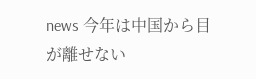news 今年は中国から目が離せない